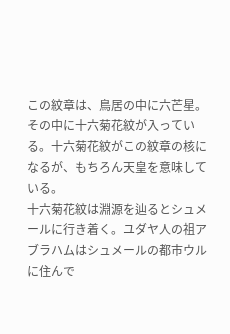この紋章は、鳥居の中に六芒星。その中に十六菊花紋が入っている。十六菊花紋がこの紋章の核になるが、もちろん天皇を意味している。
十六菊花紋は淵源を辿るとシュメールに行き着く。ユダヤ人の祖アブラハムはシュメールの都市ウルに住んで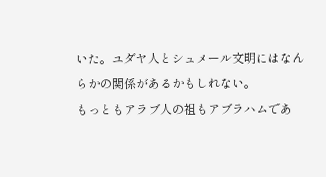いた。ユダヤ人とシュメール文明にはなんらかの関係があるかもしれない。
もっともアラブ人の祖もアブラハムであ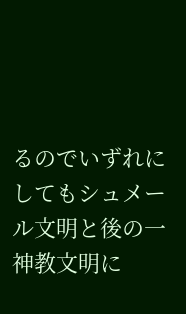るのでいずれにしてもシュメール文明と後の一神教文明に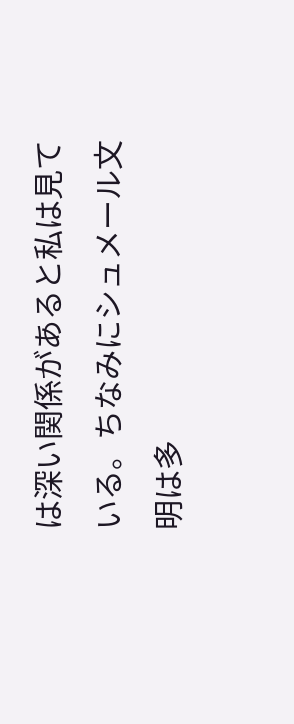は深い関係があると私は見ている。ちなみにシュメール文明は多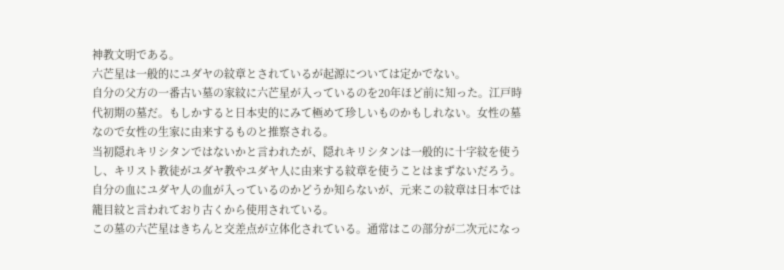神教文明である。
六芒星は一般的にユダヤの紋章とされているが起源については定かでない。
自分の父方の一番古い墓の家紋に六芒星が入っているのを20年ほど前に知った。江戸時代初期の墓だ。もしかすると日本史的にみて極めて珍しいものかもしれない。女性の墓なので女性の生家に由来するものと推察される。
当初隠れキリシタンではないかと言われたが、隠れキリシタンは一般的に十字紋を使うし、キリスト教徒がユダヤ教やユダヤ人に由来する紋章を使うことはまずないだろう。
自分の血にユダヤ人の血が入っているのかどうか知らないが、元来この紋章は日本では籠目紋と言われており古くから使用されている。
この墓の六芒星はきちんと交差点が立体化されている。通常はこの部分が二次元になっ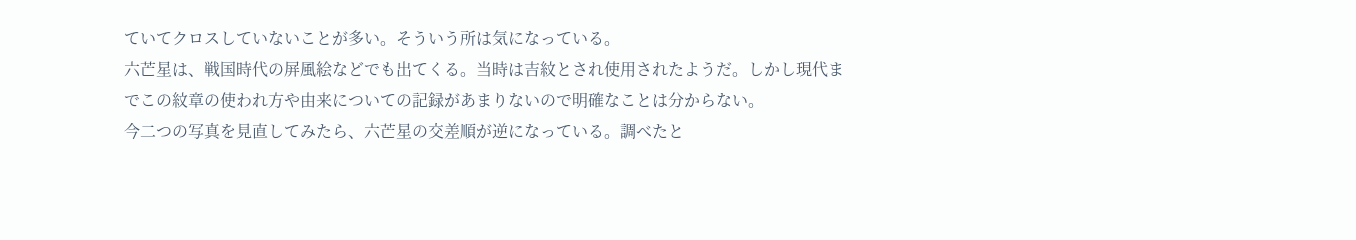ていてクロスしていないことが多い。そういう所は気になっている。
六芒星は、戦国時代の屏風絵などでも出てくる。当時は吉紋とされ使用されたようだ。しかし現代までこの紋章の使われ方や由来についての記録があまりないので明確なことは分からない。
今二つの写真を見直してみたら、六芒星の交差順が逆になっている。調べたと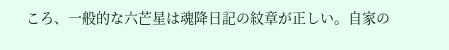ころ、一般的な六芒星は魂降日記の紋章が正しい。自家の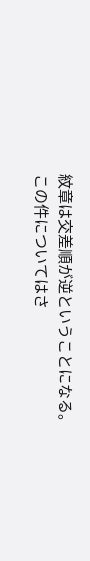紋章は交差順が逆ということになる。この件についてはさ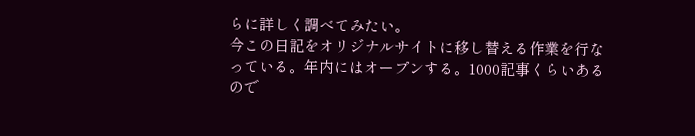らに詳しく調べてみたい。
今この日記をオリジナルサイトに移し替える作業を行なっている。年内にはオープンする。1000記事くらいあるので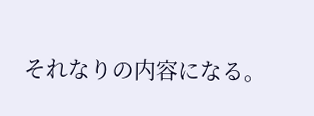それなりの内容になる。